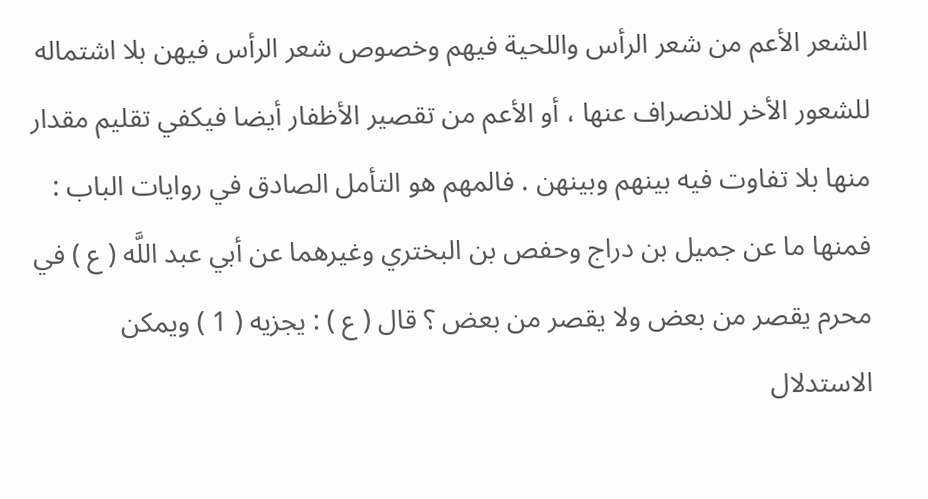الشعر الأعم من شعر الرأس واللحية فيهم وخصوص شعر الرأس فيهن بلا اشتماله للشعور الأخر للانصراف عنها ، أو الأعم من تقصير الأظفار أيضا فيكفي تقليم مقدار منها بلا تفاوت فيه بينهم وبينهن . فالمهم هو التأمل الصادق في روايات الباب :
فمنها ما عن جميل بن دراج وحفص بن البختري وغيرهما عن أبي عبد اللَّه ( ع ) في محرم يقصر من بعض ولا يقصر من بعض ؟ قال ( ع ) : يجزيه ( 1 ) ويمكن الاستدلال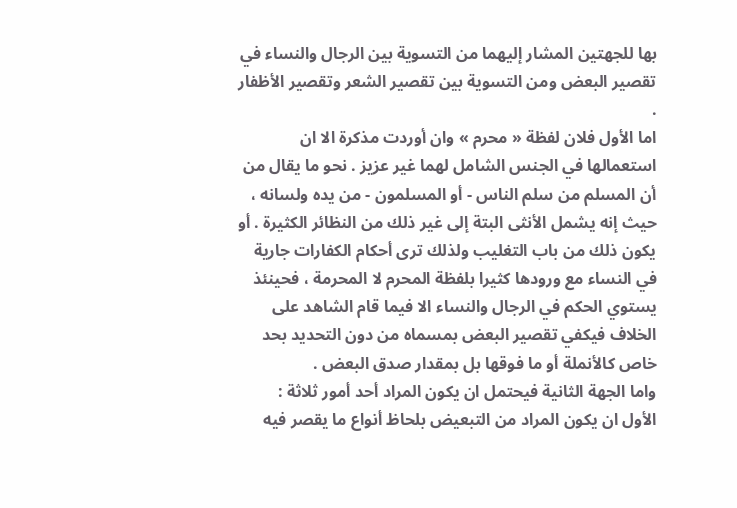بها للجهتين المشار إليهما من التسوية بين الرجال والنساء في تقصير البعض ومن التسوية بين تقصير الشعر وتقصير الأظفار .
اما الأول فلان لفظة « محرم » وان أوردت مذكرة الا ان استعمالها في الجنس الشامل لهما غير عزيز . نحو ما يقال من أن المسلم من سلم الناس - أو المسلمون - من يده ولسانه ، حيث إنه يشمل الأنثى البتة إلى غير ذلك من النظائر الكثيرة . أو يكون ذلك من باب التغليب ولذلك ترى أحكام الكفارات جارية في النساء مع ورودها كثيرا بلفظة المحرم لا المحرمة ، فحينئذ يستوي الحكم في الرجال والنساء الا فيما قام الشاهد على الخلاف فيكفي تقصير البعض بمسماه من دون التحديد بحد خاص كالأنملة أو ما فوقها بل بمقدار صدق البعض .
واما الجهة الثانية فيحتمل ان يكون المراد أحد أمور ثلاثة :
الأول ان يكون المراد من التبعيض بلحاظ أنواع ما يقصر فيه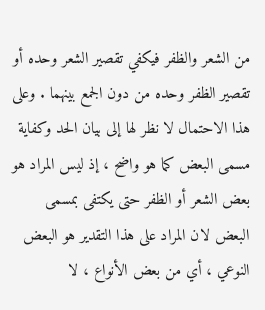من الشعر والظفر فيكفي تقصير الشعر وحده أو تقصير الظفر وحده من دون الجمع بينهما . وعلى هذا الاحتمال لا نظر لها إلى بيان الحد وكفاية مسمى البعض كما هو واضح ، إذ ليس المراد هو بعض الشعر أو الظفر حتى يكتفى بمسمى البعض لان المراد على هذا التقدير هو البعض النوعي ، أي من بعض الأنواع ، لا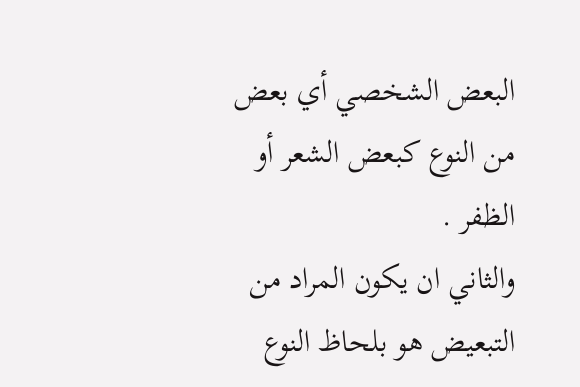البعض الشخصي أي بعض من النوع كبعض الشعر أو الظفر .
والثاني ان يكون المراد من التبعيض هو بلحاظ النوع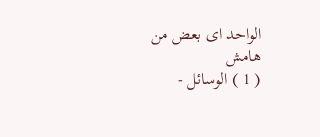الواحد اى بعض من
هامش
( 1 ) الوسائل -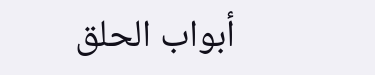أبواب الحلق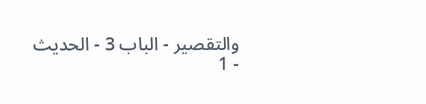والتقصير - الباب 3 - الحديث - 1